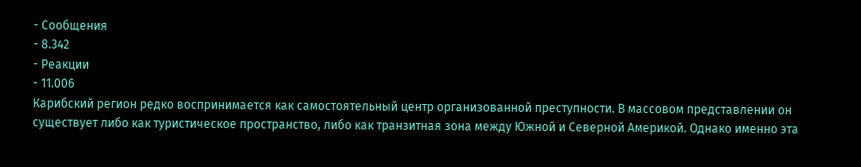- Сообщения
- 8.342
- Реакции
- 11.006
Карибский регион редко воспринимается как самостоятельный центр организованной преступности. В массовом представлении он существует либо как туристическое пространство, либо как транзитная зона между Южной и Северной Америкой. Однако именно эта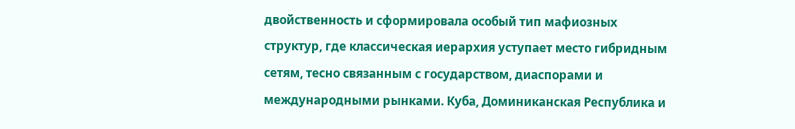двойственность и сформировала особый тип мафиозных структур, где классическая иерархия уступает место гибридным сетям, тесно связанным с государством, диаспорами и международными рынками. Куба, Доминиканская Республика и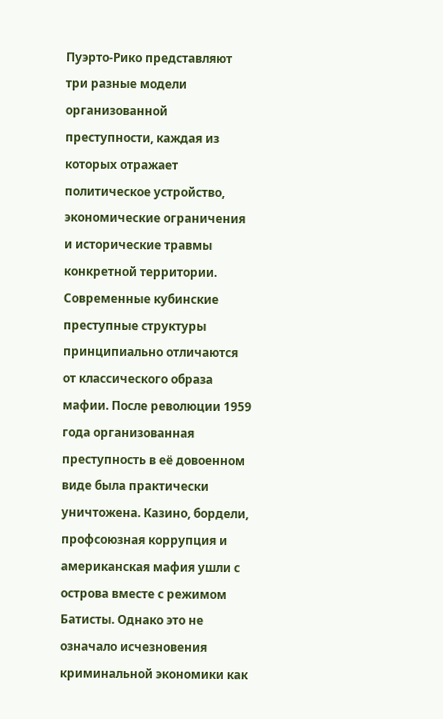Пуэрто-Рико представляют три разные модели организованной преступности, каждая из которых отражает политическое устройство, экономические ограничения и исторические травмы конкретной территории.
Современные кубинские преступные структуры принципиально отличаются от классического образа мафии. После революции 1959 года организованная преступность в её довоенном виде была практически уничтожена. Казино, бордели, профсоюзная коррупция и американская мафия ушли с острова вместе с режимом Батисты. Однако это не означало исчезновения криминальной экономики как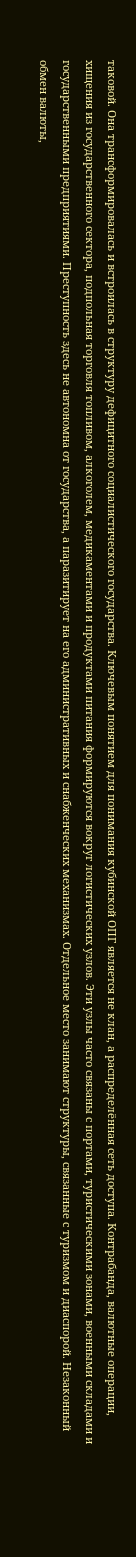таковой. Она трансформировалась и встроилась в структуру дефицитного социалистического государства. Ключевым понятием для понимания кубинской ОПГ является не клан, а распределённая сеть доступа. Контрабанда, валютные операции, хищения из государственного сектора, подпольная торговля топливом, алкоголем, медикаментами и продуктами питания формируются вокруг логистических узлов. Эти узлы часто связаны с портами, туристическими зонами, военными складами и государственными предприятиями. Преступность здесь не автономна от государства, а паразитирует на его административных и снабженческих механизмах. Отдельное место занимают структуры, связанные с туризмом и диаспорой. Незаконный обмен валюты,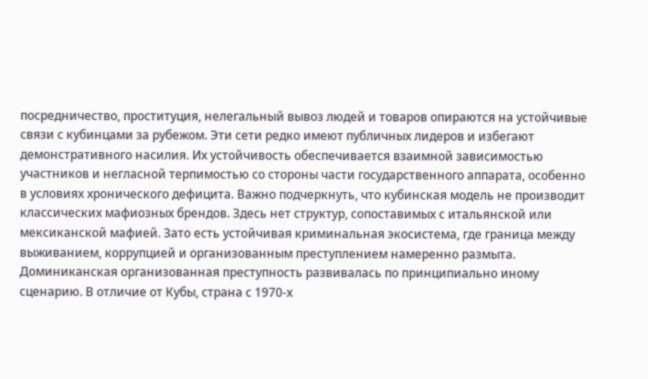посредничество, проституция, нелегальный вывоз людей и товаров опираются на устойчивые связи с кубинцами за рубежом. Эти сети редко имеют публичных лидеров и избегают демонстративного насилия. Их устойчивость обеспечивается взаимной зависимостью участников и негласной терпимостью со стороны части государственного аппарата, особенно в условиях хронического дефицита. Важно подчеркнуть, что кубинская модель не производит классических мафиозных брендов. Здесь нет структур, сопоставимых с итальянской или мексиканской мафией. Зато есть устойчивая криминальная экосистема, где граница между выживанием, коррупцией и организованным преступлением намеренно размыта.
Доминиканская организованная преступность развивалась по принципиально иному сценарию. В отличие от Кубы, страна с 1970-х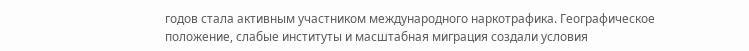годов стала активным участником международного наркотрафика. Географическое положение, слабые институты и масштабная миграция создали условия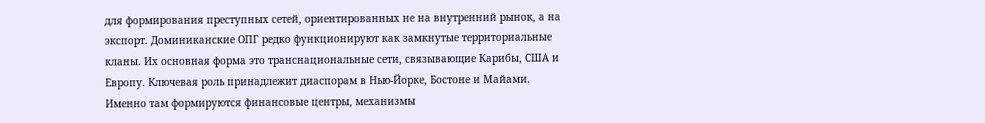для формирования преступных сетей, ориентированных не на внутренний рынок, а на экспорт. Доминиканские ОПГ редко функционируют как замкнутые территориальные кланы. Их основная форма это транснациональные сети, связывающие Карибы, США и Европу. Ключевая роль принадлежит диаспорам в Нью-Йорке, Бостоне и Майами. Именно там формируются финансовые центры, механизмы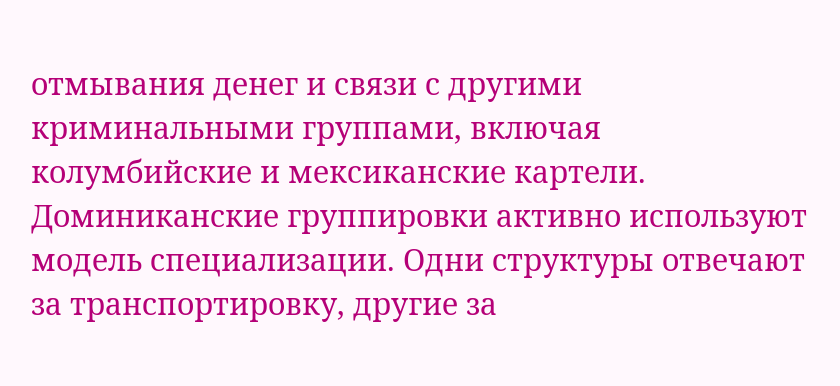отмывания денег и связи с другими криминальными группами, включая колумбийские и мексиканские картели. Доминиканские группировки активно используют модель специализации. Одни структуры отвечают за транспортировку, другие за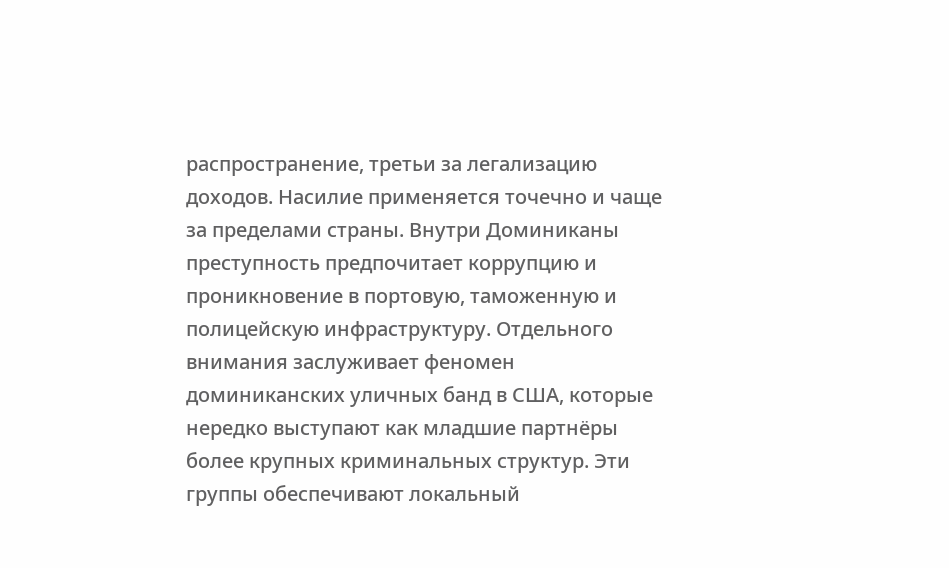распространение, третьи за легализацию доходов. Насилие применяется точечно и чаще за пределами страны. Внутри Доминиканы преступность предпочитает коррупцию и проникновение в портовую, таможенную и полицейскую инфраструктуру. Отдельного внимания заслуживает феномен доминиканских уличных банд в США, которые нередко выступают как младшие партнёры более крупных криминальных структур. Эти группы обеспечивают локальный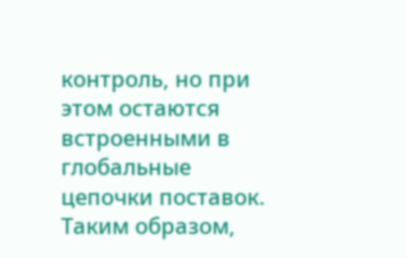контроль, но при этом остаются встроенными в глобальные цепочки поставок. Таким образом,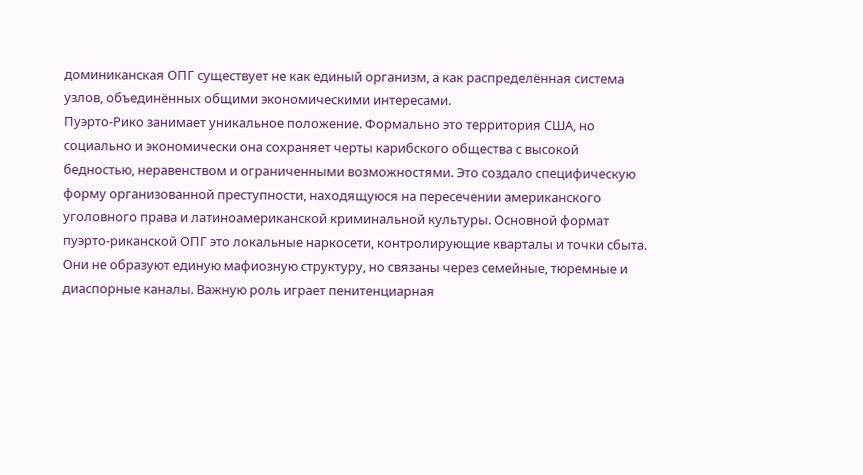доминиканская ОПГ существует не как единый организм, а как распределённая система узлов, объединённых общими экономическими интересами.
Пуэрто-Рико занимает уникальное положение. Формально это территория США, но социально и экономически она сохраняет черты карибского общества с высокой бедностью, неравенством и ограниченными возможностями. Это создало специфическую форму организованной преступности, находящуюся на пересечении американского уголовного права и латиноамериканской криминальной культуры. Основной формат пуэрто-риканской ОПГ это локальные наркосети, контролирующие кварталы и точки сбыта. Они не образуют единую мафиозную структуру, но связаны через семейные, тюремные и диаспорные каналы. Важную роль играет пенитенциарная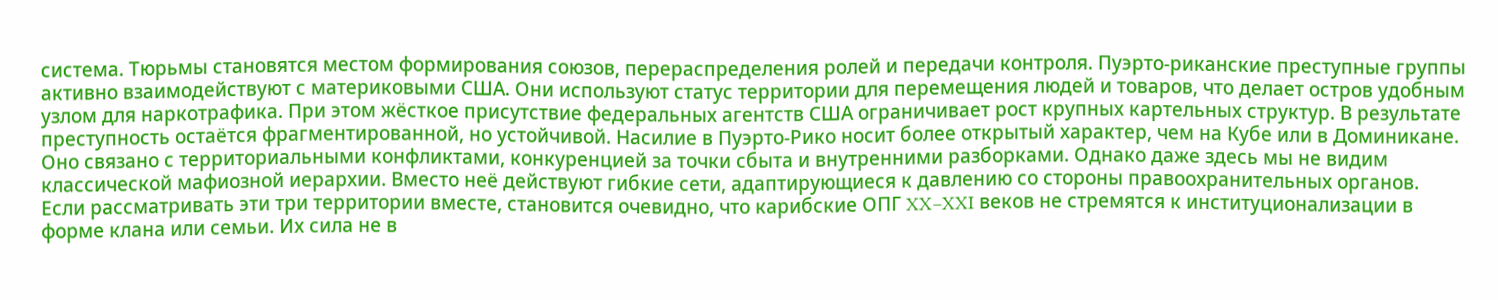система. Тюрьмы становятся местом формирования союзов, перераспределения ролей и передачи контроля. Пуэрто-риканские преступные группы активно взаимодействуют с материковыми США. Они используют статус территории для перемещения людей и товаров, что делает остров удобным узлом для наркотрафика. При этом жёсткое присутствие федеральных агентств США ограничивает рост крупных картельных структур. В результате преступность остаётся фрагментированной, но устойчивой. Насилие в Пуэрто-Рико носит более открытый характер, чем на Кубе или в Доминикане. Оно связано с территориальными конфликтами, конкуренцией за точки сбыта и внутренними разборками. Однако даже здесь мы не видим классической мафиозной иерархии. Вместо неё действуют гибкие сети, адаптирующиеся к давлению со стороны правоохранительных органов.
Если рассматривать эти три территории вместе, становится очевидно, что карибские ОПГ XX–XXI веков не стремятся к институционализации в форме клана или семьи. Их сила не в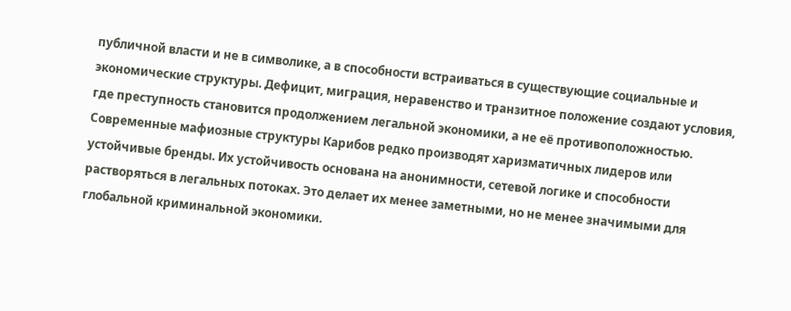публичной власти и не в символике, а в способности встраиваться в существующие социальные и экономические структуры. Дефицит, миграция, неравенство и транзитное положение создают условия, где преступность становится продолжением легальной экономики, а не её противоположностью. Современные мафиозные структуры Карибов редко производят харизматичных лидеров или устойчивые бренды. Их устойчивость основана на анонимности, сетевой логике и способности растворяться в легальных потоках. Это делает их менее заметными, но не менее значимыми для глобальной криминальной экономики.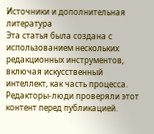Источники и дополнительная литература
Эта статья была создана с использованием нескольких редакционных инструментов, включая искусственный интеллект, как часть процесса. Редакторы-люди проверяли этот контент перед публикацией.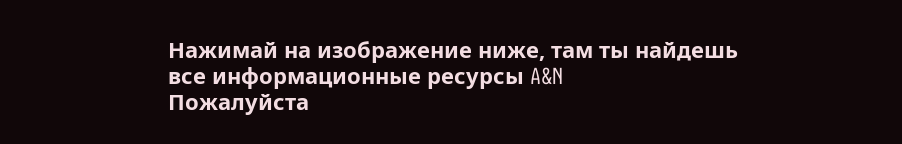Нажимай на изображение ниже, там ты найдешь все информационные ресурсы A&N
Пожалуйста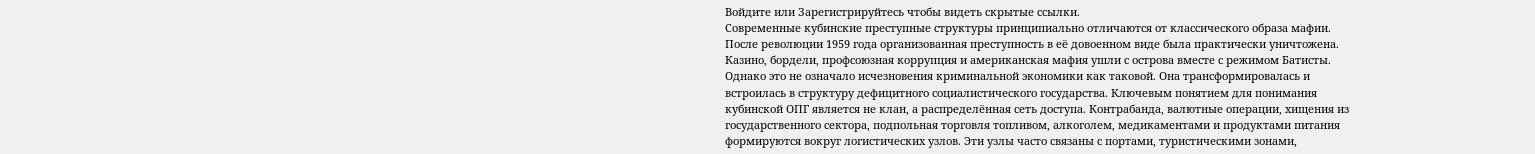Войдите или Зарегистрируйтесь чтобы видеть скрытые ссылки.
Современные кубинские преступные структуры принципиально отличаются от классического образа мафии. После революции 1959 года организованная преступность в её довоенном виде была практически уничтожена. Казино, бордели, профсоюзная коррупция и американская мафия ушли с острова вместе с режимом Батисты. Однако это не означало исчезновения криминальной экономики как таковой. Она трансформировалась и встроилась в структуру дефицитного социалистического государства. Ключевым понятием для понимания кубинской ОПГ является не клан, а распределённая сеть доступа. Контрабанда, валютные операции, хищения из государственного сектора, подпольная торговля топливом, алкоголем, медикаментами и продуктами питания формируются вокруг логистических узлов. Эти узлы часто связаны с портами, туристическими зонами,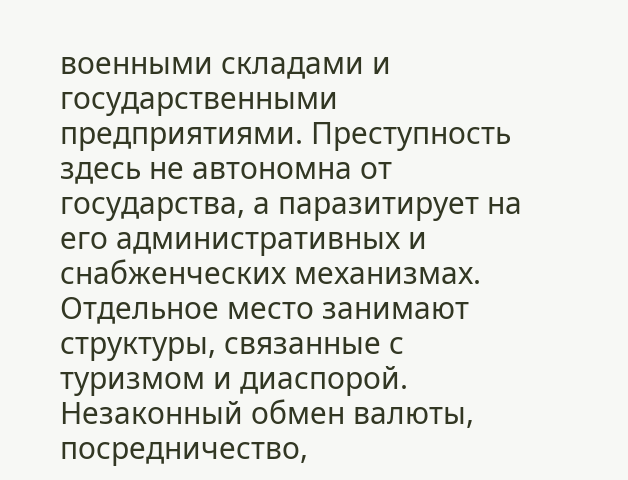военными складами и государственными предприятиями. Преступность здесь не автономна от государства, а паразитирует на его административных и снабженческих механизмах. Отдельное место занимают структуры, связанные с туризмом и диаспорой. Незаконный обмен валюты, посредничество,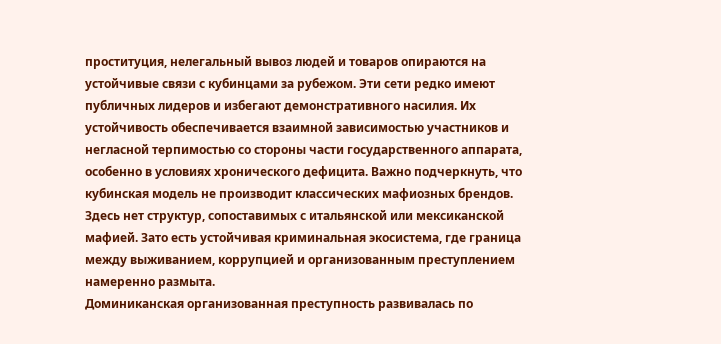проституция, нелегальный вывоз людей и товаров опираются на устойчивые связи с кубинцами за рубежом. Эти сети редко имеют публичных лидеров и избегают демонстративного насилия. Их устойчивость обеспечивается взаимной зависимостью участников и негласной терпимостью со стороны части государственного аппарата, особенно в условиях хронического дефицита. Важно подчеркнуть, что кубинская модель не производит классических мафиозных брендов. Здесь нет структур, сопоставимых с итальянской или мексиканской мафией. Зато есть устойчивая криминальная экосистема, где граница между выживанием, коррупцией и организованным преступлением намеренно размыта.
Доминиканская организованная преступность развивалась по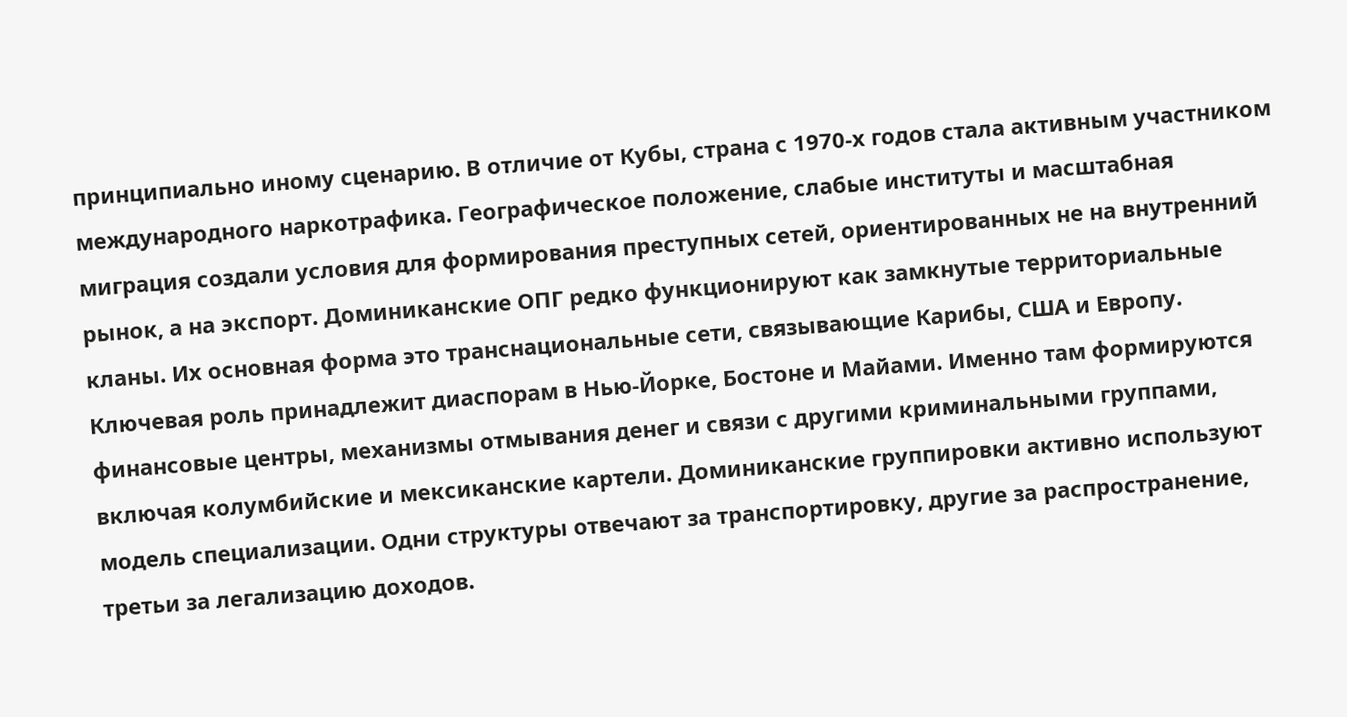принципиально иному сценарию. В отличие от Кубы, страна с 1970-х годов стала активным участником международного наркотрафика. Географическое положение, слабые институты и масштабная миграция создали условия для формирования преступных сетей, ориентированных не на внутренний рынок, а на экспорт. Доминиканские ОПГ редко функционируют как замкнутые территориальные кланы. Их основная форма это транснациональные сети, связывающие Карибы, США и Европу. Ключевая роль принадлежит диаспорам в Нью-Йорке, Бостоне и Майами. Именно там формируются финансовые центры, механизмы отмывания денег и связи с другими криминальными группами, включая колумбийские и мексиканские картели. Доминиканские группировки активно используют модель специализации. Одни структуры отвечают за транспортировку, другие за распространение, третьи за легализацию доходов.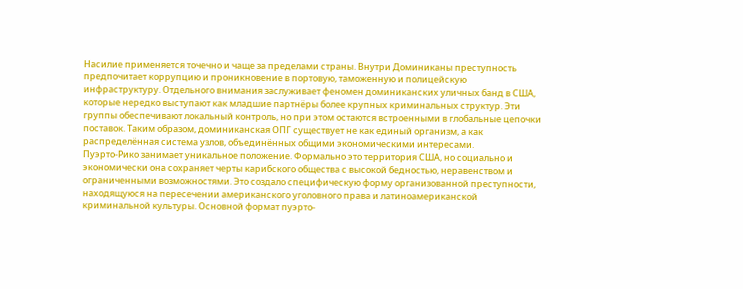Насилие применяется точечно и чаще за пределами страны. Внутри Доминиканы преступность предпочитает коррупцию и проникновение в портовую, таможенную и полицейскую инфраструктуру. Отдельного внимания заслуживает феномен доминиканских уличных банд в США, которые нередко выступают как младшие партнёры более крупных криминальных структур. Эти группы обеспечивают локальный контроль, но при этом остаются встроенными в глобальные цепочки поставок. Таким образом, доминиканская ОПГ существует не как единый организм, а как распределённая система узлов, объединённых общими экономическими интересами.
Пуэрто-Рико занимает уникальное положение. Формально это территория США, но социально и экономически она сохраняет черты карибского общества с высокой бедностью, неравенством и ограниченными возможностями. Это создало специфическую форму организованной преступности, находящуюся на пересечении американского уголовного права и латиноамериканской криминальной культуры. Основной формат пуэрто-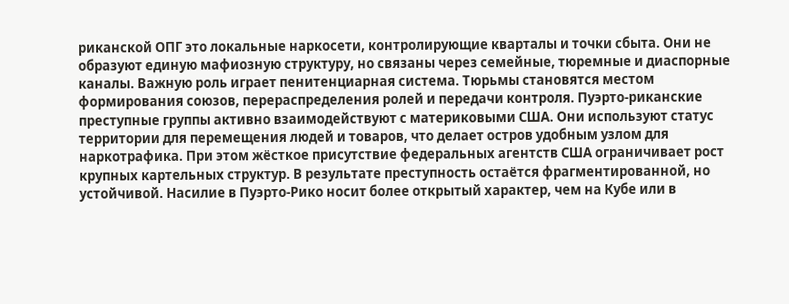риканской ОПГ это локальные наркосети, контролирующие кварталы и точки сбыта. Они не образуют единую мафиозную структуру, но связаны через семейные, тюремные и диаспорные каналы. Важную роль играет пенитенциарная система. Тюрьмы становятся местом формирования союзов, перераспределения ролей и передачи контроля. Пуэрто-риканские преступные группы активно взаимодействуют с материковыми США. Они используют статус территории для перемещения людей и товаров, что делает остров удобным узлом для наркотрафика. При этом жёсткое присутствие федеральных агентств США ограничивает рост крупных картельных структур. В результате преступность остаётся фрагментированной, но устойчивой. Насилие в Пуэрто-Рико носит более открытый характер, чем на Кубе или в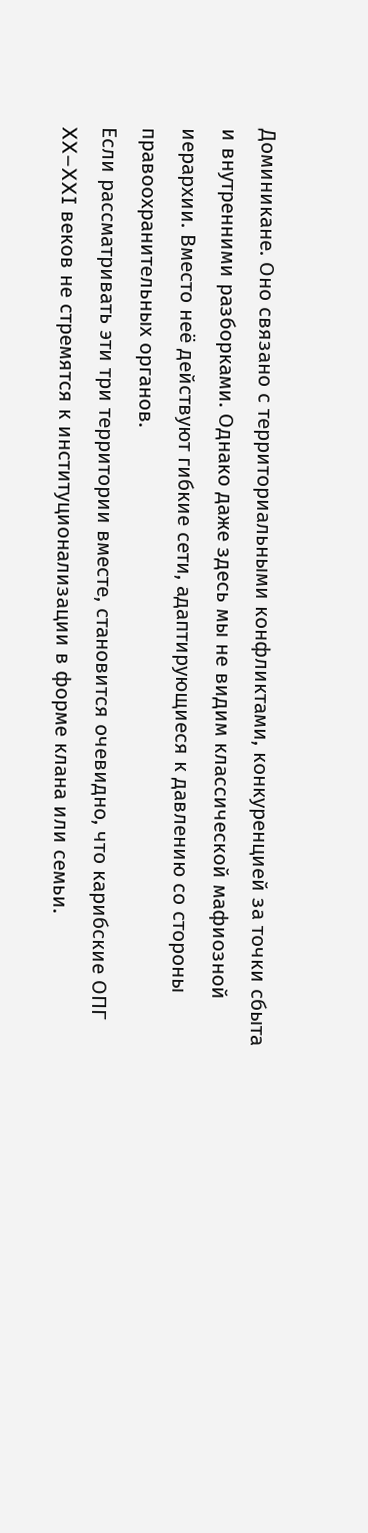Доминикане. Оно связано с территориальными конфликтами, конкуренцией за точки сбыта и внутренними разборками. Однако даже здесь мы не видим классической мафиозной иерархии. Вместо неё действуют гибкие сети, адаптирующиеся к давлению со стороны правоохранительных органов.
Если рассматривать эти три территории вместе, становится очевидно, что карибские ОПГ XX–XXI веков не стремятся к институционализации в форме клана или семьи.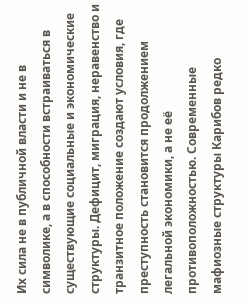Их сила не в публичной власти и не в символике, а в способности встраиваться в существующие социальные и экономические структуры. Дефицит, миграция, неравенство и транзитное положение создают условия, где преступность становится продолжением легальной экономики, а не её противоположностью. Современные мафиозные структуры Карибов редко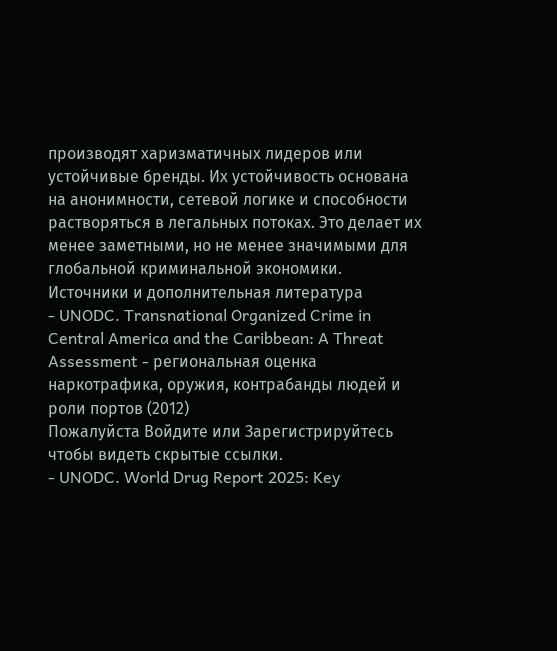производят харизматичных лидеров или устойчивые бренды. Их устойчивость основана на анонимности, сетевой логике и способности растворяться в легальных потоках. Это делает их менее заметными, но не менее значимыми для глобальной криминальной экономики.
Источники и дополнительная литература
- UNODC. Transnational Organized Crime in Central America and the Caribbean: A Threat Assessment - региональная оценка наркотрафика, оружия, контрабанды людей и роли портов (2012)
Пожалуйста Войдите или Зарегистрируйтесь чтобы видеть скрытые ссылки.
- UNODC. World Drug Report 2025: Key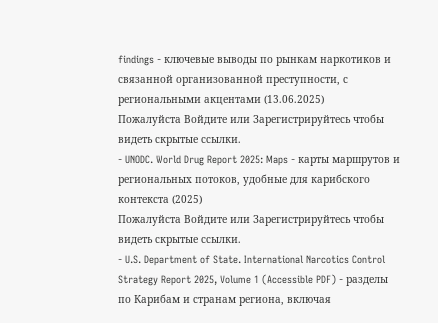findings - ключевые выводы по рынкам наркотиков и связанной организованной преступности, с региональными акцентами (13.06.2025)
Пожалуйста Войдите или Зарегистрируйтесь чтобы видеть скрытые ссылки.
- UNODC. World Drug Report 2025: Maps - карты маршрутов и региональных потоков, удобные для карибского контекста (2025)
Пожалуйста Войдите или Зарегистрируйтесь чтобы видеть скрытые ссылки.
- U.S. Department of State. International Narcotics Control Strategy Report 2025, Volume 1 (Accessible PDF) - разделы по Карибам и странам региона, включая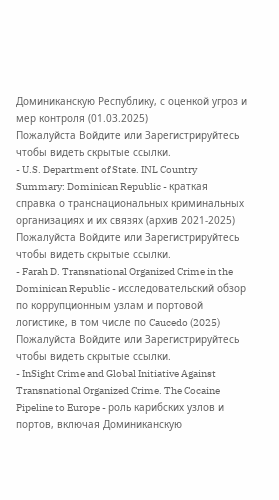Доминиканскую Республику, с оценкой угроз и мер контроля (01.03.2025)
Пожалуйста Войдите или Зарегистрируйтесь чтобы видеть скрытые ссылки.
- U.S. Department of State. INL Country Summary: Dominican Republic - краткая справка о транснациональных криминальных организациях и их связях (архив 2021-2025)
Пожалуйста Войдите или Зарегистрируйтесь чтобы видеть скрытые ссылки.
- Farah D. Transnational Organized Crime in the Dominican Republic - исследовательский обзор по коррупционным узлам и портовой логистике, в том числе по Caucedo (2025)
Пожалуйста Войдите или Зарегистрируйтесь чтобы видеть скрытые ссылки.
- InSight Crime and Global Initiative Against Transnational Organized Crime. The Cocaine Pipeline to Europe - роль карибских узлов и портов, включая Доминиканскую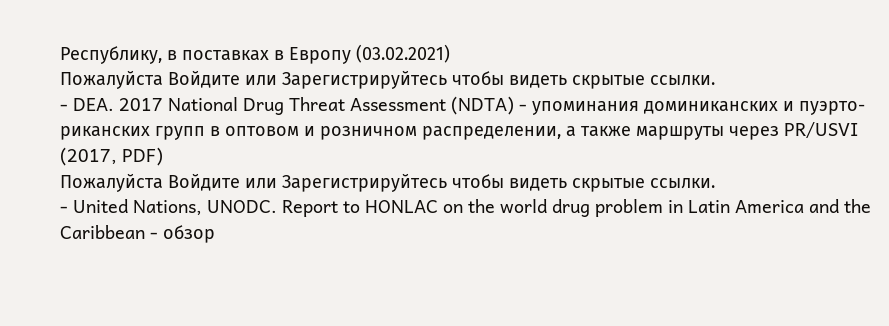Республику, в поставках в Европу (03.02.2021)
Пожалуйста Войдите или Зарегистрируйтесь чтобы видеть скрытые ссылки.
- DEA. 2017 National Drug Threat Assessment (NDTA) - упоминания доминиканских и пуэрто-риканских групп в оптовом и розничном распределении, а также маршруты через PR/USVI (2017, PDF)
Пожалуйста Войдите или Зарегистрируйтесь чтобы видеть скрытые ссылки.
- United Nations, UNODC. Report to HONLAC on the world drug problem in Latin America and the Caribbean - обзор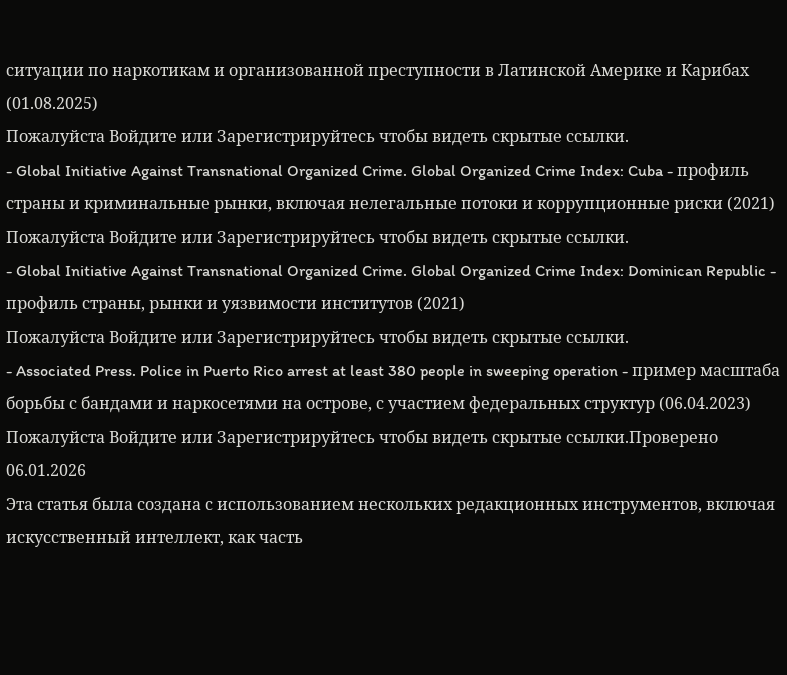ситуации по наркотикам и организованной преступности в Латинской Америке и Карибах (01.08.2025)
Пожалуйста Войдите или Зарегистрируйтесь чтобы видеть скрытые ссылки.
- Global Initiative Against Transnational Organized Crime. Global Organized Crime Index: Cuba - профиль страны и криминальные рынки, включая нелегальные потоки и коррупционные риски (2021)
Пожалуйста Войдите или Зарегистрируйтесь чтобы видеть скрытые ссылки.
- Global Initiative Against Transnational Organized Crime. Global Organized Crime Index: Dominican Republic - профиль страны, рынки и уязвимости институтов (2021)
Пожалуйста Войдите или Зарегистрируйтесь чтобы видеть скрытые ссылки.
- Associated Press. Police in Puerto Rico arrest at least 380 people in sweeping operation - пример масштаба борьбы с бандами и наркосетями на острове, с участием федеральных структур (06.04.2023)
Пожалуйста Войдите или Зарегистрируйтесь чтобы видеть скрытые ссылки.Проверено 06.01.2026
Эта статья была создана с использованием нескольких редакционных инструментов, включая искусственный интеллект, как часть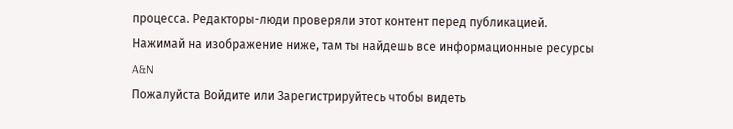процесса. Редакторы-люди проверяли этот контент перед публикацией.
Нажимай на изображение ниже, там ты найдешь все информационные ресурсы A&N
Пожалуйста Войдите или Зарегистрируйтесь чтобы видеть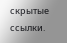скрытые ссылки.